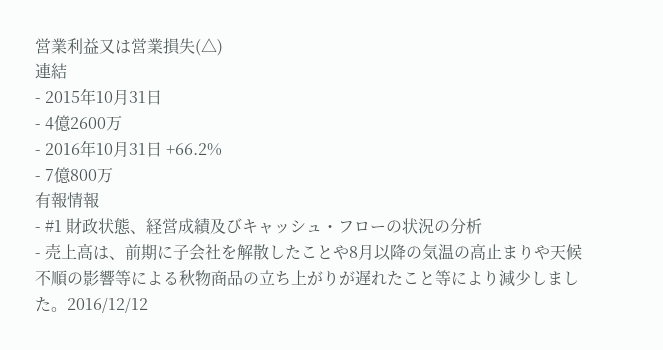営業利益又は営業損失(△)
連結
- 2015年10月31日
- 4億2600万
- 2016年10月31日 +66.2%
- 7億800万
有報情報
- #1 財政状態、経営成績及びキャッシュ・フローの状況の分析
- 売上高は、前期に子会社を解散したことや8月以降の気温の高止まりや天候不順の影響等による秋物商品の立ち上がりが遅れたこと等により減少しました。2016/12/12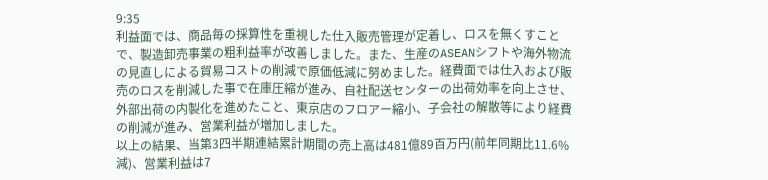9:35
利益面では、商品毎の採算性を重視した仕入販売管理が定着し、ロスを無くすことで、製造卸売事業の粗利益率が改善しました。また、生産のASEANシフトや海外物流の見直しによる貿易コストの削減で原価低減に努めました。経費面では仕入および販売のロスを削減した事で在庫圧縮が進み、自社配送センターの出荷効率を向上させ、外部出荷の内製化を進めたこと、東京店のフロアー縮小、子会社の解散等により経費の削減が進み、営業利益が増加しました。
以上の結果、当第3四半期連結累計期間の売上高は481億89百万円(前年同期比11.6%減)、営業利益は7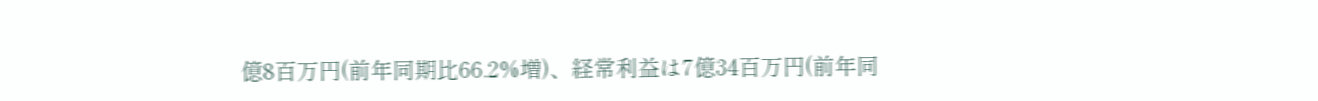億8百万円(前年同期比66.2%増)、経常利益は7億34百万円(前年同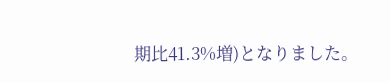期比41.3%増)となりました。